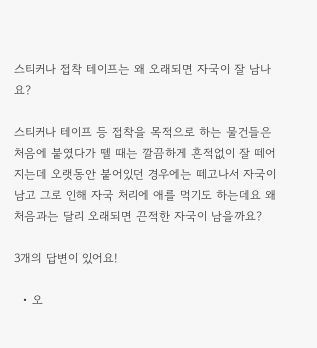스티커나 접착 테이프는 왜 오래되면 자국이 잘 남나요?

스티커나 테이프 등 접착을 목적으로 하는 물건들은 처음에 붙였다가 뗄 때는 깔끔하게 흔적없이 잘 떼어지는데 오랫동안 붙어있던 경우에는 떼고나서 자국이 남고 그로 인해 자국 처리에 애를 먹기도 하는데요 왜 처음과는 달리 오래되면 끈적한 자국이 남을까요?

3개의 답변이 있어요!

  • 오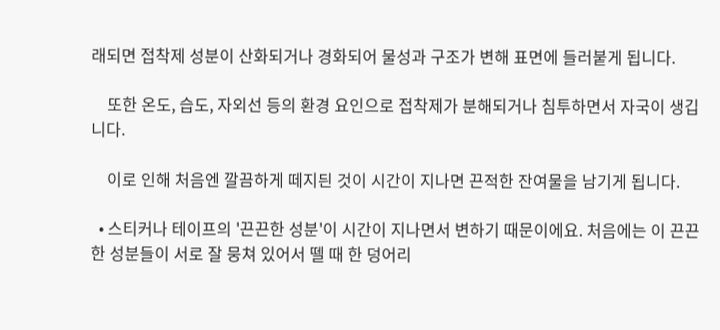래되면 접착제 성분이 산화되거나 경화되어 물성과 구조가 변해 표면에 들러붙게 됩니다.

    또한 온도, 습도, 자외선 등의 환경 요인으로 접착제가 분해되거나 침투하면서 자국이 생깁니다.

    이로 인해 처음엔 깔끔하게 떼지듼 것이 시간이 지나면 끈적한 잔여물을 남기게 됩니다.

  • 스티커나 테이프의 '끈끈한 성분'이 시간이 지나면서 변하기 때문이에요. 처음에는 이 끈끈한 성분들이 서로 잘 뭉쳐 있어서 뗄 때 한 덩어리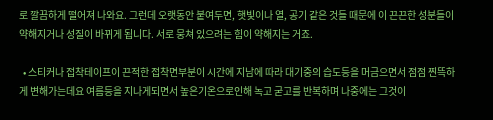로 깔끔하게 떨어져 나와요. 그런데 오랫동안 붙여두면, 햇빛이나 열, 공기 같은 것들 때문에 이 끈끈한 성분들이 약해지거나 성질이 바뀌게 됩니다. 서로 뭉쳐 있으려는 힘이 약해지는 거죠.

  • 스티커나 접착테이프이 끈적한 접착면부분이 시간에 지남에 따라 대기중의 습도등을 머금으면서 점점 찐뜩하게 변해가는데요 여름등을 지나게되면서 높은기온으로인해 녹고 굳고를 반복하며 나중에는 그것이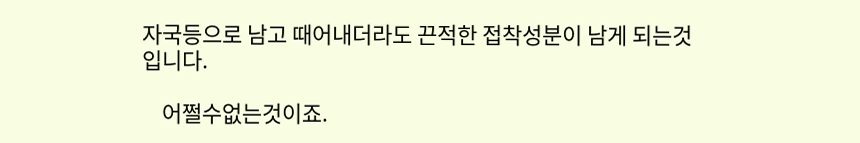자국등으로 남고 때어내더라도 끈적한 접착성분이 남게 되는것입니다.

    어쩔수없는것이죠.